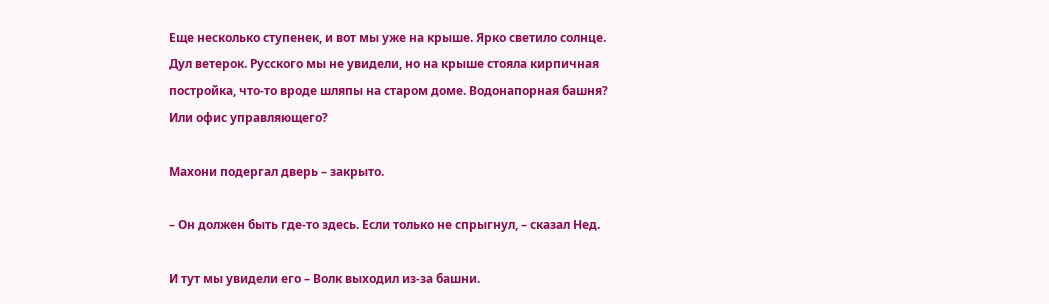Еще несколько ступенек, и вот мы уже на крыше. Ярко светило солнце. Дул ветерок. Русского мы не увидели, но на крыше стояла кирпичная постройка, что-то вроде шляпы на старом доме. Водонапорная башня? Или офис управляющего?

Махони подергал дверь – закрыто.

– Он должен быть где-то здесь. Если только не спрыгнул, – сказал Нед.

И тут мы увидели его – Волк выходил из-за башни.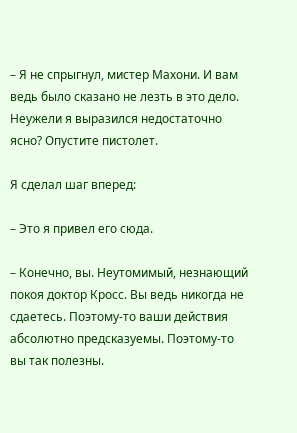– Я не спрыгнул, мистер Махони. И вам ведь было сказано не лезть в это дело. Неужели я выразился недостаточно ясно? Опустите пистолет.

Я сделал шаг вперед:

– Это я привел его сюда.

– Конечно, вы. Неутомимый, незнающий покоя доктор Кросс. Вы ведь никогда не сдаетесь. Поэтому-то ваши действия абсолютно предсказуемы. Поэтому-то вы так полезны.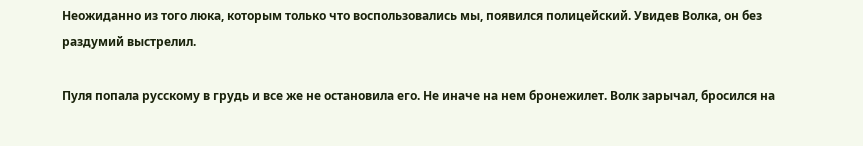Неожиданно из того люка, которым только что воспользовались мы, появился полицейский. Увидев Волка, он без раздумий выстрелил.

Пуля попала русскому в грудь и все же не остановила его. Не иначе на нем бронежилет. Волк зарычал, бросился на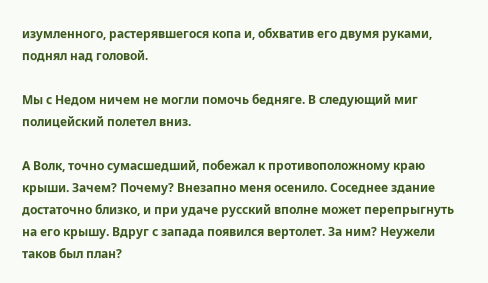изумленного, растерявшегося копа и, обхватив его двумя руками, поднял над головой.

Мы с Недом ничем не могли помочь бедняге. В следующий миг полицейский полетел вниз.

А Волк, точно сумасшедший, побежал к противоположному краю крыши. Зачем? Почему? Внезапно меня осенило. Соседнее здание достаточно близко, и при удаче русский вполне может перепрыгнуть на его крышу. Вдруг с запада появился вертолет. За ним? Неужели таков был план?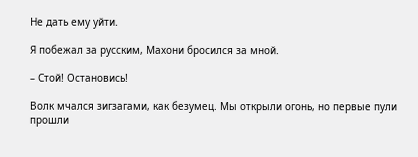Не дать ему уйти.

Я побежал за русским, Махони бросился за мной.

– Стой! Остановись!

Волк мчался зигзагами, как безумец. Мы открыли огонь, но первые пули прошли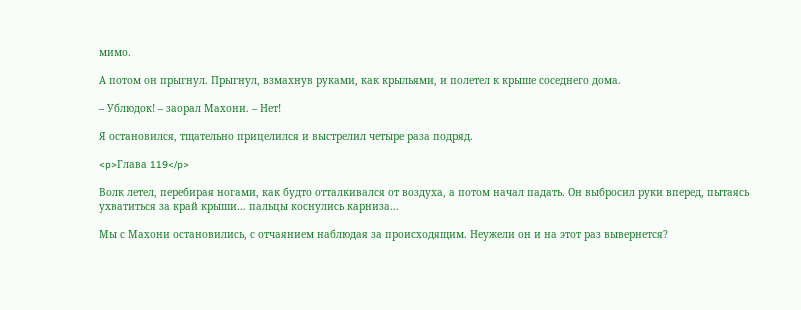мимо.

А потом он прыгнул. Прыгнул, взмахнув руками, как крыльями, и полетел к крыше соседнего дома.

– Ублюдок! – заорал Махони. – Нет!

Я остановился, тщательно прицелился и выстрелил четыре раза подряд.

<p>Глава 119</p>

Волк летел, перебирая ногами, как будто отталкивался от воздуха, а потом начал падать. Он выбросил руки вперед, пытаясь ухватиться за край крыши... пальцы коснулись карниза...

Мы с Махони остановились, с отчаянием наблюдая за происходящим. Неужели он и на этот раз вывернется?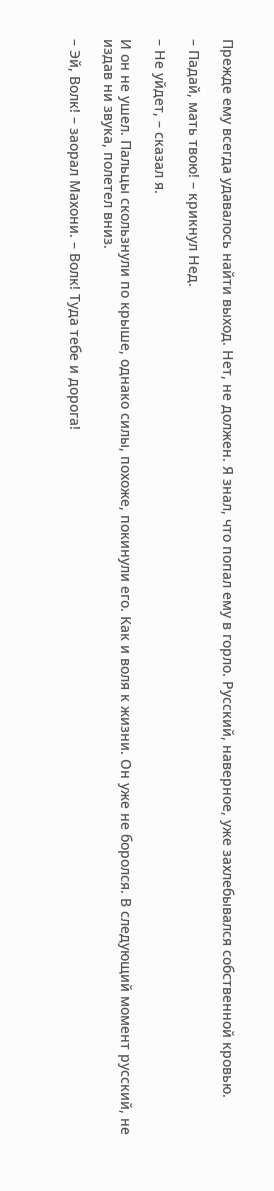Прежде ему всегда удавалось найти выход. Нет, не должен. Я знал, что попал ему в горло. Русский, наверное, уже захлебывался собственной кровью.

– Падай, мать твою! – крикнул Нед.

– Не уйдет, – сказал я.

И он не ушел. Пальцы скользнули по крыше, однако силы, похоже, покинули его. Как и воля к жизни. Он уже не боролся. В следующий момент русский, не издав ни звука, полетел вниз.

– Эй, Волк! – заорал Махони. – Волк! Туда тебе и дорога!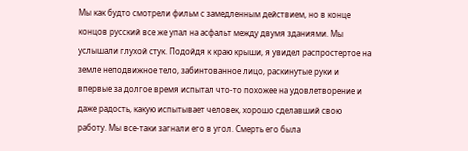Мы как будто смотрели фильм с замедленным действием, но в конце концов русский все же упал на асфальт между двумя зданиями. Мы услышали глухой стук. Подойдя к краю крыши, я увидел распростертое на земле неподвижное тело, забинтованное лицо, раскинутые руки и впервые за долгое время испытал что-то похожее на удовлетворение и даже радость, какую испытывает человек, хорошо сделавший свою работу. Мы все-таки загнали его в угол. Смерть его была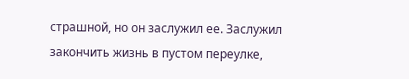страшной, но он заслужил ее. Заслужил закончить жизнь в пустом переулке,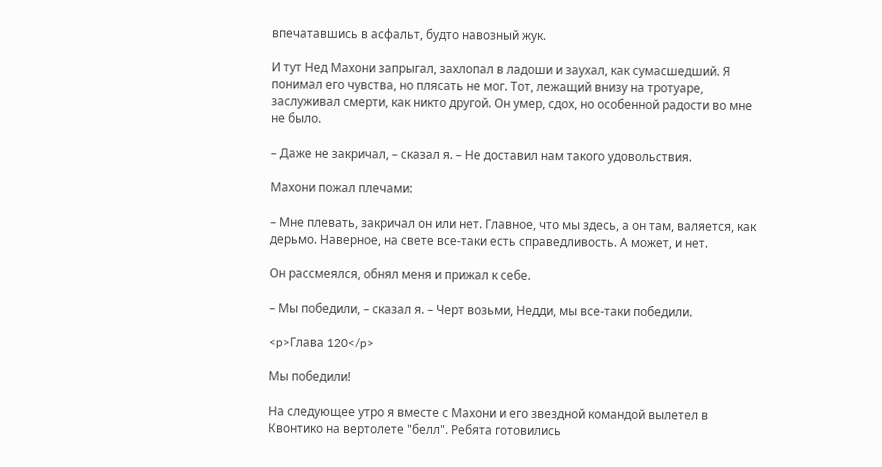впечатавшись в асфальт, будто навозный жук.

И тут Нед Махони запрыгал, захлопал в ладоши и заухал, как сумасшедший. Я понимал его чувства, но плясать не мог. Тот, лежащий внизу на тротуаре, заслуживал смерти, как никто другой. Он умер, сдох, но особенной радости во мне не было.

– Даже не закричал, – сказал я. – Не доставил нам такого удовольствия.

Махони пожал плечами:

– Мне плевать, закричал он или нет. Главное, что мы здесь, а он там, валяется, как дерьмо. Наверное, на свете все-таки есть справедливость. А может, и нет.

Он рассмеялся, обнял меня и прижал к себе.

– Мы победили, – сказал я. – Черт возьми, Недди, мы все-таки победили.

<p>Глава 120</p>

Мы победили!

На следующее утро я вместе с Махони и его звездной командой вылетел в Квонтико на вертолете "белл". Ребята готовились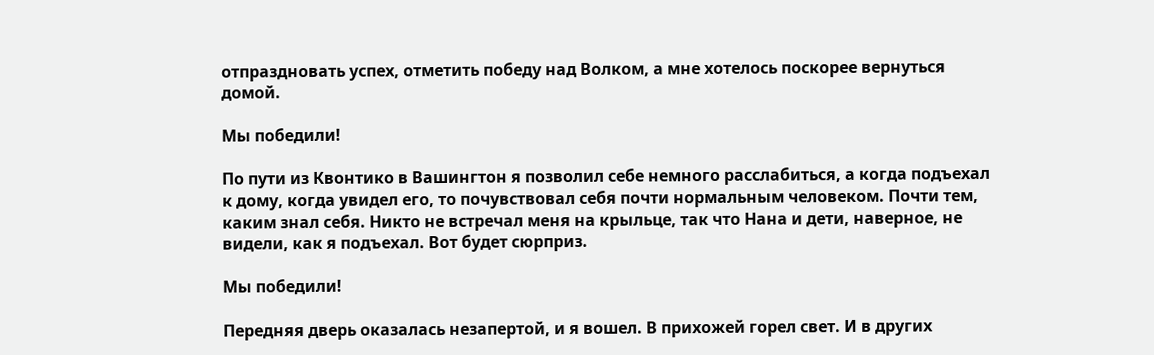отпраздновать успех, отметить победу над Волком, а мне хотелось поскорее вернуться домой.

Мы победили!

По пути из Квонтико в Вашингтон я позволил себе немного расслабиться, а когда подъехал к дому, когда увидел его, то почувствовал себя почти нормальным человеком. Почти тем, каким знал себя. Никто не встречал меня на крыльце, так что Нана и дети, наверное, не видели, как я подъехал. Вот будет сюрприз.

Мы победили!

Передняя дверь оказалась незапертой, и я вошел. В прихожей горел свет. И в других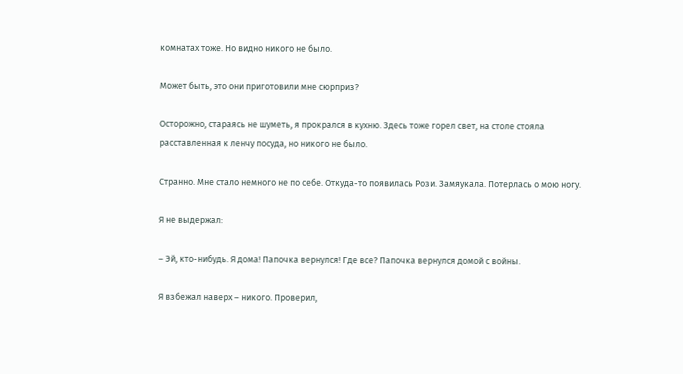комнатах тоже. Но видно никого не было.

Может быть, это они приготовили мне сюрприз?

Осторожно, стараясь не шуметь, я прокрался в кухню. Здесь тоже горел свет, на столе стояла расставленная к ленчу посуда, но никого не было.

Странно. Мне стало немного не по себе. Откуда-то появилась Рози. Замяукала. Потерлась о мою ногу.

Я не выдержал:

– Эй, кто-нибудь. Я дома! Папочка вернулся! Где все? Папочка вернулся домой с войны.

Я взбежал наверх – никого. Проверил,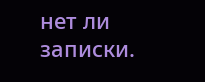нет ли записки.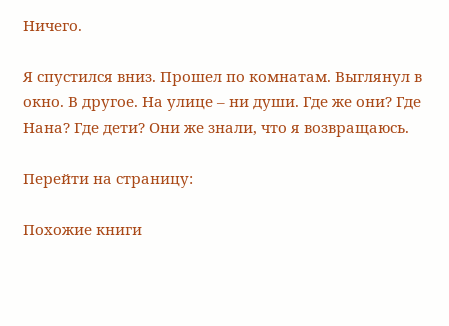Ничего.

Я спустился вниз. Прошел по комнатам. Выглянул в окно. В другое. На улице – ни души. Где же они? Где Нана? Где дети? Они же знали, что я возвращаюсь.

Перейти на страницу:

Похожие книги